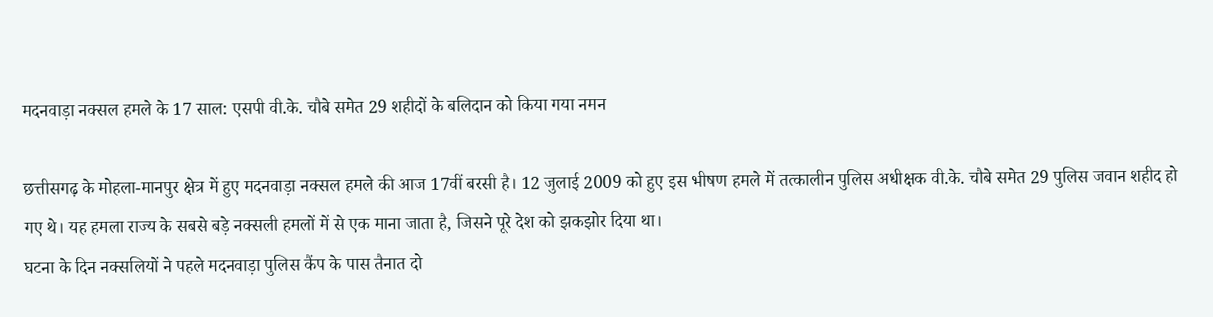मदनवाड़ा नक्सल हमले के 17 साल: एसपी वी.के. चौबे समेत 29 शहीदों के बलिदान को किया गया नमन

छत्तीसगढ़ के मोहला-मानपुर क्षेत्र में हुए मदनवाड़ा नक्सल हमले की आज 17वीं बरसी है। 12 जुलाई 2009 को हुए इस भीषण हमले में तत्कालीन पुलिस अधीक्षक वी.के. चौबे समेत 29 पुलिस जवान शहीद हो गए थे। यह हमला राज्य के सबसे बड़े नक्सली हमलों में से एक माना जाता है, जिसने पूरे देश को झकझोर दिया था।
घटना के दिन नक्सलियों ने पहले मदनवाड़ा पुलिस कैंप के पास तैनात दो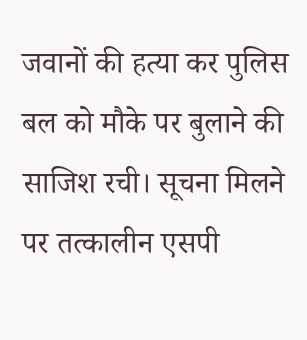जवानों की हत्या कर पुलिस बल को मौके पर बुलाने की साजिश रची। सूचना मिलने पर तत्कालीन एसपी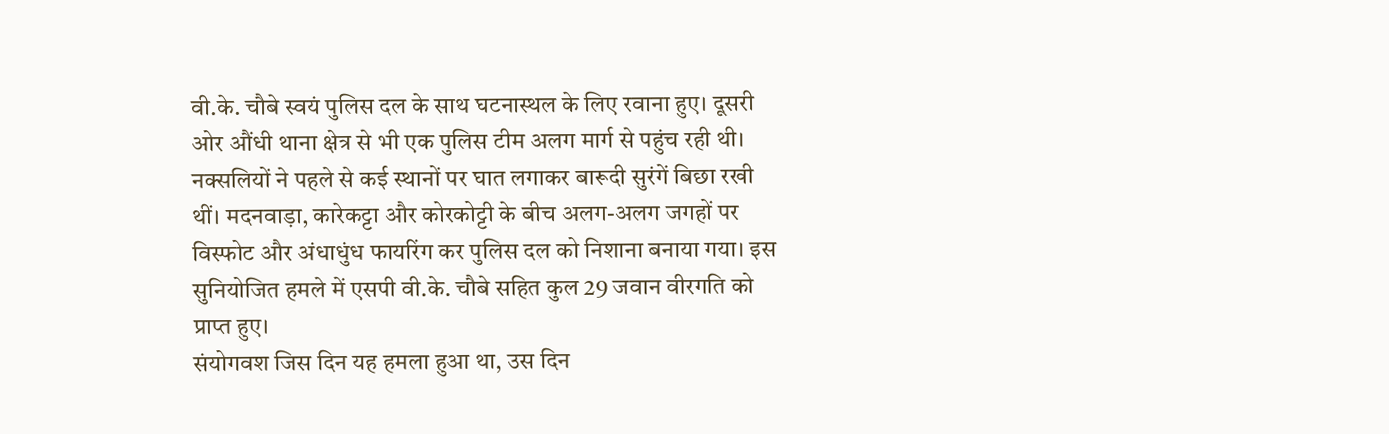वी.के. चौबे स्वयं पुलिस दल के साथ घटनास्थल के लिए रवाना हुए। दूसरी ओर औंधी थाना क्षेत्र से भी एक पुलिस टीम अलग मार्ग से पहुंच रही थी।
नक्सलियों ने पहले से कई स्थानों पर घात लगाकर बारूदी सुरंगें बिछा रखी थीं। मदनवाड़ा, कारेकट्टा और कोरकोट्टी के बीच अलग-अलग जगहों पर विस्फोट और अंधाधुंध फायरिंग कर पुलिस दल को निशाना बनाया गया। इस सुनियोजित हमले में एसपी वी.के. चौबे सहित कुल 29 जवान वीरगति को प्राप्त हुए।
संयोगवश जिस दिन यह हमला हुआ था, उस दिन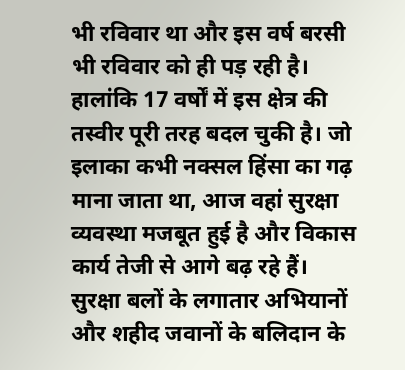भी रविवार था और इस वर्ष बरसी भी रविवार को ही पड़ रही है। हालांकि 17 वर्षों में इस क्षेत्र की तस्वीर पूरी तरह बदल चुकी है। जो इलाका कभी नक्सल हिंसा का गढ़ माना जाता था, आज वहां सुरक्षा व्यवस्था मजबूत हुई है और विकास कार्य तेजी से आगे बढ़ रहे हैं।
सुरक्षा बलों के लगातार अभियानों और शहीद जवानों के बलिदान के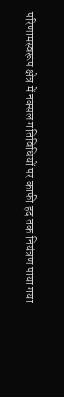परिणामस्वरूप क्षेत्र में नक्सल गतिविधियों पर काफी हद तक नियंत्रण पाया गया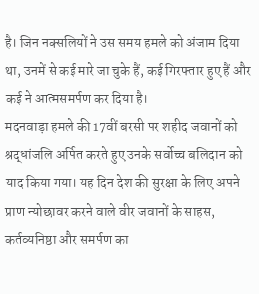है। जिन नक्सलियों ने उस समय हमले को अंजाम दिया था, उनमें से कई मारे जा चुके हैं, कई गिरफ्तार हुए हैं और कई ने आत्मसमर्पण कर दिया है।
मदनवाड़ा हमले की 17वीं बरसी पर शहीद जवानों को श्रद्धांजलि अर्पित करते हुए उनके सर्वोच्च बलिदान को याद किया गया। यह दिन देश की सुरक्षा के लिए अपने प्राण न्योछावर करने वाले वीर जवानों के साहस, कर्तव्यनिष्ठा और समर्पण का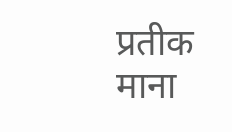प्रतीक माना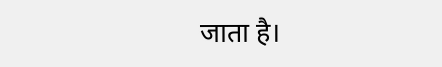जाता है।